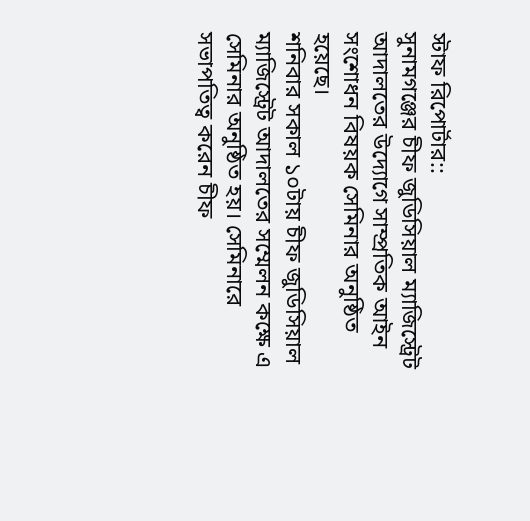স্টাফ রিপোর্টার::
সুনামগঞ্জের চীফ জুডিসিয়াল ম্যাজিস্ট্রেট আদালতের উদ্যোগে সাম্প্রতিক আইন সংশোধন বিষয়ক সেমিনার অনুষ্ঠিত হয়েছে।
শনিবার সকাল ১০টায় চীফ জুডিসিয়াল ম্যাজিস্ট্রেট আদালতের সম্মেলন কক্ষে এ সেমিনার অনুষ্ঠিত হয়। সেমিনারে সভাপতিত্ব করেন চীফ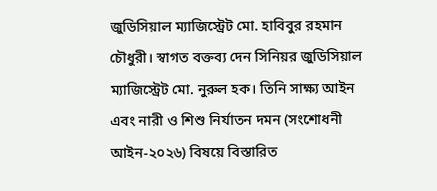জুডিসিয়াল ম্যাজিস্ট্রেট মো. হাবিবুর রহমান চৌধুরী। স্বাগত বক্তব্য দেন সিনিয়র জুডিসিয়াল ম্যাজিস্ট্রেট মো. নুরুল হক। তিনি সাক্ষ্য আইন এবং নারী ও শিশু নির্যাতন দমন (সংশোধনী আইন-২০২৬) বিষয়ে বিস্তারিত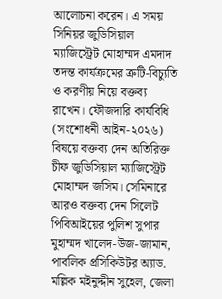আলোচনা করেন। এ সময় সিনিয়র জুডিসিয়াল ম্যাজিস্ট্রেট মোহাম্মদ এমদাদ তদন্ত কার্যক্রমের ত্রুটি-বিচ্যুতি ও করণীয় নিয়ে বক্তব্য রাখেন। ফৌজদারি কার্যবিধি (সংশোধনী আইন-২০২৬) বিষয়ে বক্তব্য দেন অতিরিক্ত চীফ জুডিসিয়াল ম্যাজিস্ট্রেট মোহাম্মদ জসিম। সেমিনারে আরও বক্তব্য দেন সিলেট পিবিআইয়ের পুলিশ সুপার মুহাম্মদ খালেদ-উজ-জামান, পাবলিক প্রসিকিউটর অ্যাড. মল্লিক মইনুদ্দীন সুহেল, জেলা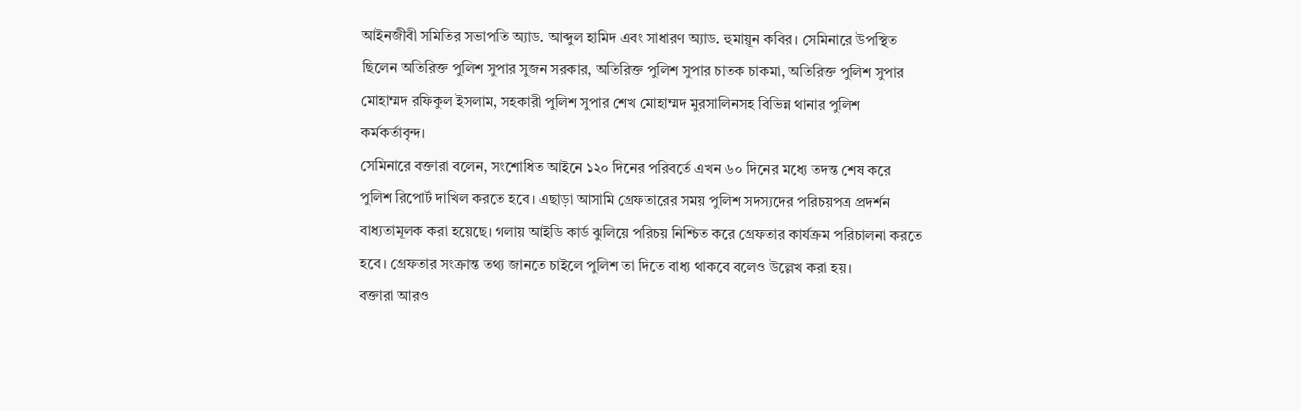আইনজীবী সমিতির সভাপতি অ্যাড. আব্দুল হামিদ এবং সাধারণ অ্যাড. হুমায়ূন কবির। সেমিনারে উপস্থিত ছিলেন অতিরিক্ত পুলিশ সুপার সুজন সরকার, অতিরিক্ত পুলিশ সুপার চাতক চাকমা, অতিরিক্ত পুলিশ সুপার মোহাম্মদ রফিকুল ইসলাম, সহকারী পুলিশ সুপার শেখ মোহাম্মদ মুরসালিনসহ বিভিন্ন থানার পুলিশ কর্মকর্তাবৃন্দ।
সেমিনারে বক্তারা বলেন, সংশোধিত আইনে ১২০ দিনের পরিবর্তে এখন ৬০ দিনের মধ্যে তদন্ত শেষ করে পুলিশ রিপোর্ট দাখিল করতে হবে। এছাড়া আসামি গ্রেফতারের সময় পুলিশ সদস্যদের পরিচয়পত্র প্রদর্শন বাধ্যতামূলক করা হয়েছে। গলায় আইডি কার্ড ঝুলিয়ে পরিচয় নিশ্চিত করে গ্রেফতার কার্যক্রম পরিচালনা করতে হবে। গ্রেফতার সংক্রান্ত তথ্য জানতে চাইলে পুলিশ তা দিতে বাধ্য থাকবে বলেও উল্লেখ করা হয়।
বক্তারা আরও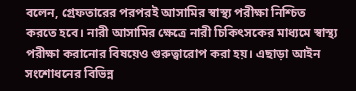বলেন, গ্রেফতারের পরপরই আসামির স্বাস্থ্য পরীক্ষা নিশ্চিত করতে হবে। নারী আসামির ক্ষেত্রে নারী চিকিৎসকের মাধ্যমে স্বাস্থ্য পরীক্ষা করানোর বিষয়েও গুরুত্বারোপ করা হয়। এছাড়া আইন সংশোধনের বিভিন্ন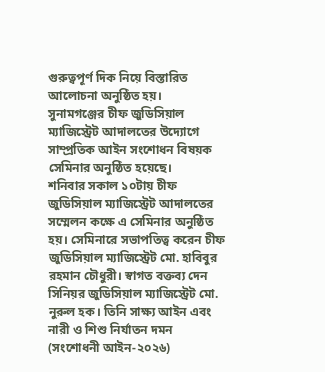গুরুত্বপূর্ণ দিক নিয়ে বিস্তারিত আলোচনা অনুষ্ঠিত হয়।
সুনামগঞ্জের চীফ জুডিসিয়াল ম্যাজিস্ট্রেট আদালতের উদ্যোগে সাম্প্রতিক আইন সংশোধন বিষয়ক সেমিনার অনুষ্ঠিত হয়েছে।
শনিবার সকাল ১০টায় চীফ জুডিসিয়াল ম্যাজিস্ট্রেট আদালতের সম্মেলন কক্ষে এ সেমিনার অনুষ্ঠিত হয়। সেমিনারে সভাপতিত্ব করেন চীফ জুডিসিয়াল ম্যাজিস্ট্রেট মো. হাবিবুর রহমান চৌধুরী। স্বাগত বক্তব্য দেন সিনিয়র জুডিসিয়াল ম্যাজিস্ট্রেট মো. নুরুল হক। তিনি সাক্ষ্য আইন এবং নারী ও শিশু নির্যাতন দমন (সংশোধনী আইন-২০২৬)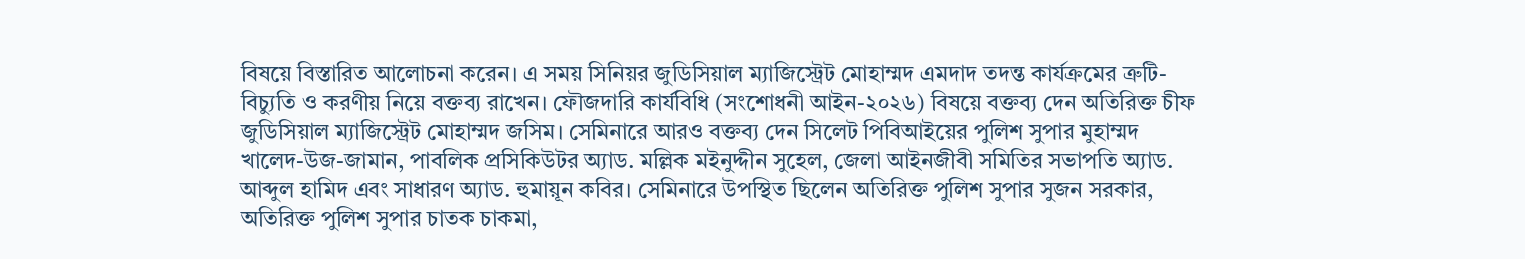বিষয়ে বিস্তারিত আলোচনা করেন। এ সময় সিনিয়র জুডিসিয়াল ম্যাজিস্ট্রেট মোহাম্মদ এমদাদ তদন্ত কার্যক্রমের ত্রুটি-বিচ্যুতি ও করণীয় নিয়ে বক্তব্য রাখেন। ফৌজদারি কার্যবিধি (সংশোধনী আইন-২০২৬) বিষয়ে বক্তব্য দেন অতিরিক্ত চীফ জুডিসিয়াল ম্যাজিস্ট্রেট মোহাম্মদ জসিম। সেমিনারে আরও বক্তব্য দেন সিলেট পিবিআইয়ের পুলিশ সুপার মুহাম্মদ খালেদ-উজ-জামান, পাবলিক প্রসিকিউটর অ্যাড. মল্লিক মইনুদ্দীন সুহেল, জেলা আইনজীবী সমিতির সভাপতি অ্যাড. আব্দুল হামিদ এবং সাধারণ অ্যাড. হুমায়ূন কবির। সেমিনারে উপস্থিত ছিলেন অতিরিক্ত পুলিশ সুপার সুজন সরকার, অতিরিক্ত পুলিশ সুপার চাতক চাকমা,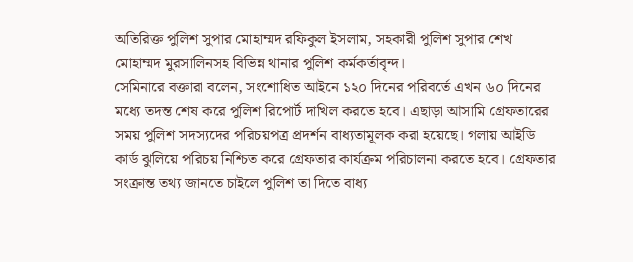অতিরিক্ত পুলিশ সুপার মোহাম্মদ রফিকুল ইসলাম, সহকারী পুলিশ সুপার শেখ মোহাম্মদ মুরসালিনসহ বিভিন্ন থানার পুলিশ কর্মকর্তাবৃন্দ।
সেমিনারে বক্তারা বলেন, সংশোধিত আইনে ১২০ দিনের পরিবর্তে এখন ৬০ দিনের মধ্যে তদন্ত শেষ করে পুলিশ রিপোর্ট দাখিল করতে হবে। এছাড়া আসামি গ্রেফতারের সময় পুলিশ সদস্যদের পরিচয়পত্র প্রদর্শন বাধ্যতামূলক করা হয়েছে। গলায় আইডি কার্ড ঝুলিয়ে পরিচয় নিশ্চিত করে গ্রেফতার কার্যক্রম পরিচালনা করতে হবে। গ্রেফতার সংক্রান্ত তথ্য জানতে চাইলে পুলিশ তা দিতে বাধ্য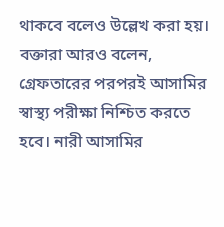থাকবে বলেও উল্লেখ করা হয়।
বক্তারা আরও বলেন, গ্রেফতারের পরপরই আসামির স্বাস্থ্য পরীক্ষা নিশ্চিত করতে হবে। নারী আসামির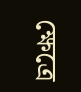ক্ষেত্রে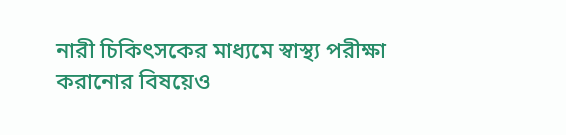নারী চিকিৎসকের মাধ্যমে স্বাস্থ্য পরীক্ষা করানোর বিষয়েও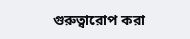গুরুত্বারোপ করা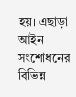হয়। এছাড়া আইন সংশোধনের বিভিন্ন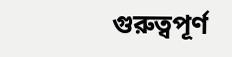গুরুত্বপূর্ণ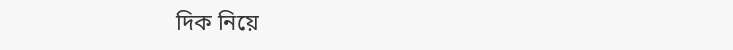দিক নিয়ে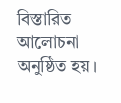বিস্তারিত আলোচনা অনুষ্ঠিত হয়।